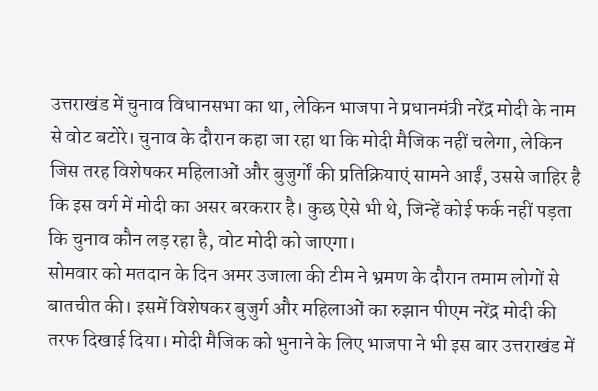उत्तराखंड में चुनाव विधानसभा का था, लेकिन भाजपा ने प्रधानमंत्री नरेंद्र मोदी के नाम से वोट बटोरे। चुनाव के दौरान कहा जा रहा था कि मोदी मैजिक नहीं चलेगा, लेकिन जिस तरह विशेषकर महिलाओं और बुजुर्गों की प्रतिक्रियाएं सामने आईं, उससे जाहिर है कि इस वर्ग में मोदी का असर बरकरार है। कुछ ऐसे भी थे, जिन्हें कोई फर्क नहीं पड़ता कि चुनाव कौन लड़ रहा है, वोट मोदी को जाएगा।
सोमवार को मतदान के दिन अमर उजाला की टीम ने भ्रमण के दौरान तमाम लोगों से बातचीत की। इसमें विशेषकर बुजुर्ग और महिलाओं का रुझान पीएम नरेंद्र मोदी की तरफ दिखाई दिया। मोदी मैजिक को भुनाने के लिए भाजपा ने भी इस बार उत्तराखंड में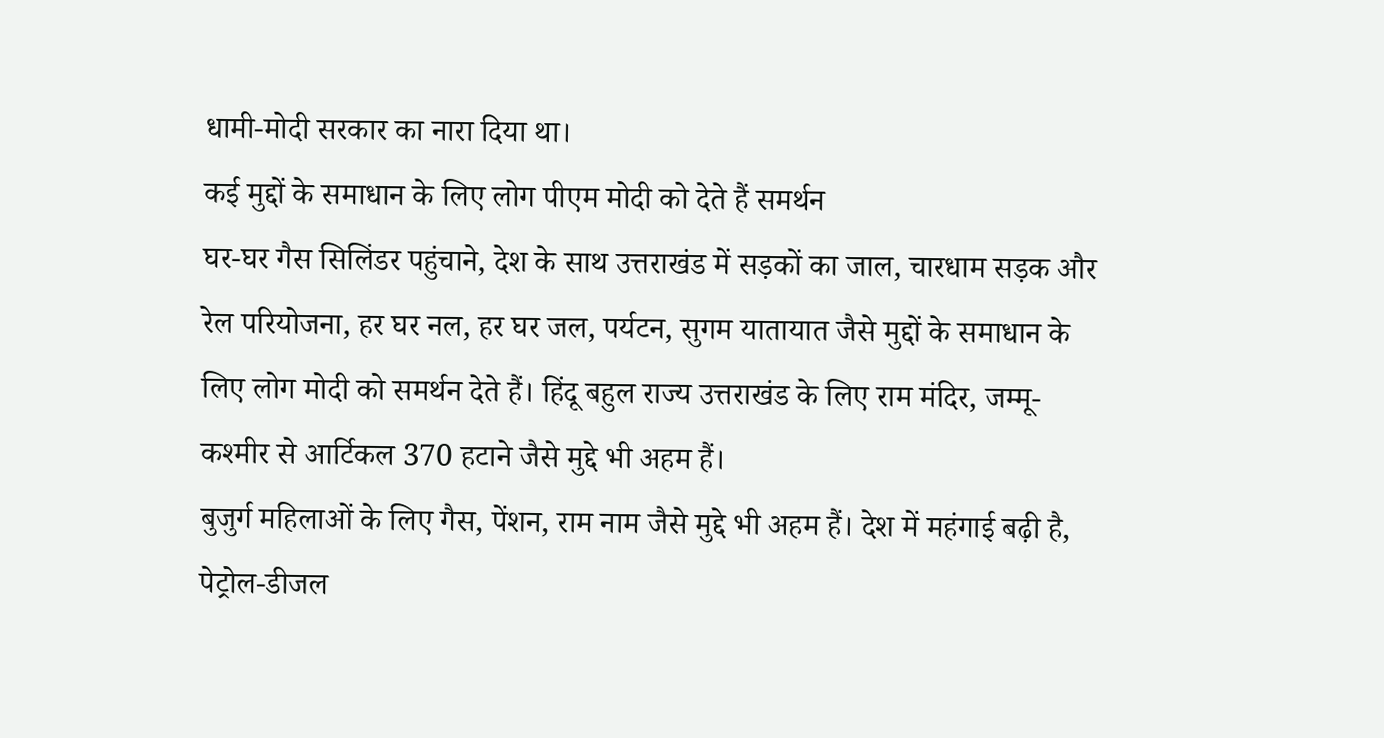धामी-मोदी सरकार का नारा दिया था।
कई मुद्दों के समाधान के लिए लोग पीएम मोदी को देते हैं समर्थन
घर-घर गैस सिलिंडर पहुंचाने, देश के साथ उत्तराखंड में सड़कों का जाल, चारधाम सड़क और रेल परियोजना, हर घर नल, हर घर जल, पर्यटन, सुगम यातायात जैसे मुद्दों के समाधान के लिए लोग मोदी को समर्थन देते हैं। हिंदू बहुल राज्य उत्तराखंड के लिए राम मंदिर, जम्मू-कश्मीर से आर्टिकल 370 हटाने जैसे मुद्दे भी अहम हैं।
बुजुर्ग महिलाओं के लिए गैस, पेंशन, राम नाम जैसे मुद्दे भी अहम हैं। देश में महंगाई बढ़ी है, पेट्रोल-डीजल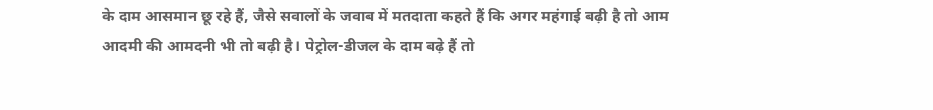के दाम आसमान छू रहे हैं, जैसे सवालों के जवाब में मतदाता कहते हैं कि अगर महंगाई बढ़ी है तो आम आदमी की आमदनी भी तो बढ़ी है। पेट्रोल-डीजल के दाम बढ़े हैं तो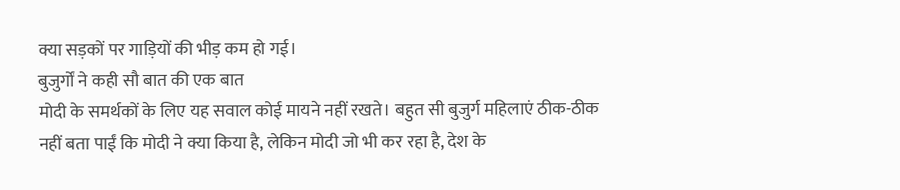क्या सड़कों पर गाड़ियों की भीड़ कम हो गई।
बुजुर्गों ने कही सौ बात की एक बात
मोदी के समर्थकों के लिए यह सवाल कोई मायने नहीं रखते। बहुत सी बुजुर्ग महिलाएं ठीक-ठीक नहीं बता पाईं कि मोदी ने क्या किया है, लेकिन मोदी जो भी कर रहा है, देश के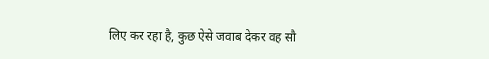लिए कर रहा है, कुछ ऐसे जवाब देकर वह सौ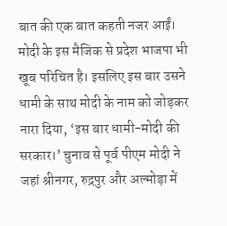बात की एक बात कहती नजर आईं।
मोदी के इस मैजिक से प्रदेश भाजपा भी खूब परिचित है। इसलिए इस बार उसने धामी के साथ मोदी के नाम को जोड़कर नारा दिया, ‘इस बार धामी-मोदी की सरकार।’ चुनाव से पूर्व पीएम मोदी ने जहां श्रीनगर, रुद्रपुर और अल्मोड़ा में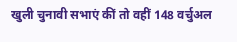खुली चुनावी सभाएं कीं तो वहीं 148 वर्चुअल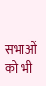सभाओं को भी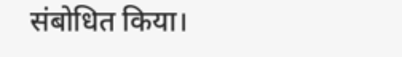संबोधित किया।